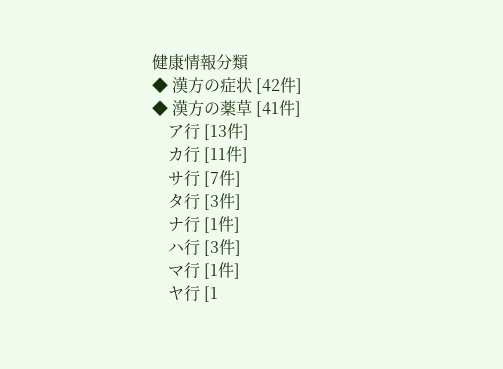健康情報分類
◆ 漢方の症状 [42件]
◆ 漢方の薬草 [41件]
    ア行 [13件]
    カ行 [11件]
    サ行 [7件]
    タ行 [3件]
    ナ行 [1件]
    ハ行 [3件]
    マ行 [1件]
    ヤ行 [1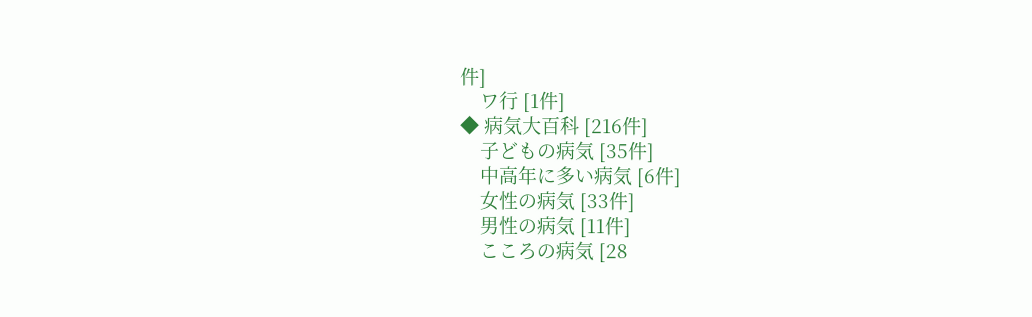件]
    ワ行 [1件]
◆ 病気大百科 [216件]
    子どもの病気 [35件]
    中高年に多い病気 [6件]
    女性の病気 [33件]
    男性の病気 [11件]
    こころの病気 [28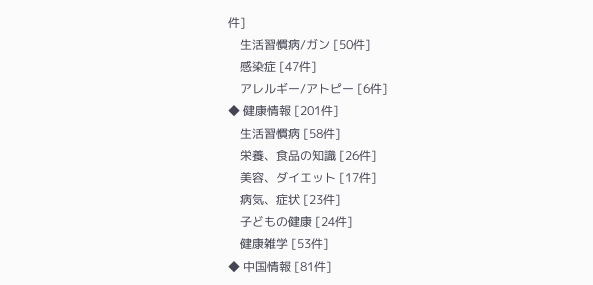件]
    生活習慣病/ガン [50件]
    感染症 [47件]
    アレルギー/アトピー [6件]
◆ 健康情報 [201件]
    生活習慣病 [58件]
    栄養、食品の知識 [26件]
    美容、ダイエット [17件]
    病気、症状 [23件]
    子どもの健康 [24件]
    健康雑学 [53件]
◆ 中国情報 [81件]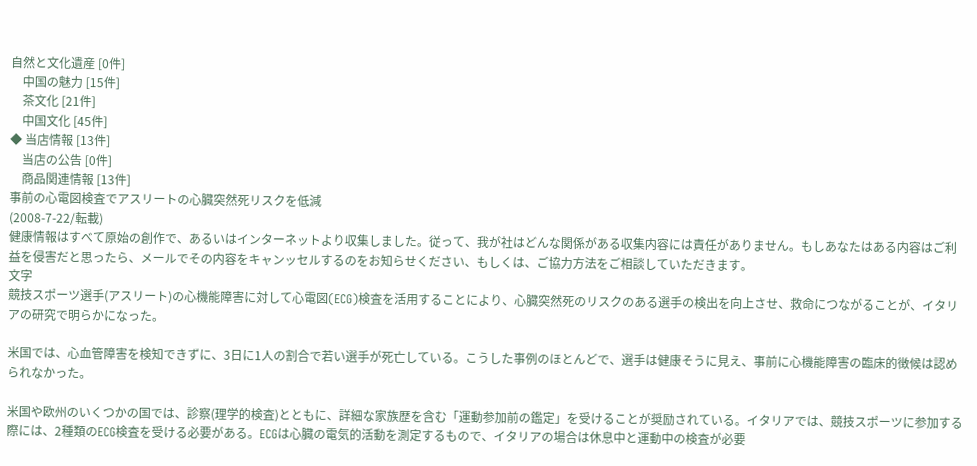自然と文化遺産 [0件]
    中国の魅力 [15件]
    茶文化 [21件]
    中国文化 [45件]
◆ 当店情報 [13件]
    当店の公告 [0件]
    商品関連情報 [13件]
事前の心電図検査でアスリートの心臓突然死リスクを低減
(2008-7-22/転載)
健康情報はすべて原始の創作で、あるいはインターネットより収集しました。従って、我が社はどんな関係がある収集内容には責任がありません。もしあなたはある内容はご利益を侵害だと思ったら、メールでその内容をキャンッセルするのをお知らせください、もしくは、ご協力方法をご相談していただきます。
文字
競技スポーツ選手(アスリート)の心機能障害に対して心電図(ECG)検査を活用することにより、心臓突然死のリスクのある選手の検出を向上させ、救命につながることが、イタリアの研究で明らかになった。

米国では、心血管障害を検知できずに、3日に1人の割合で若い選手が死亡している。こうした事例のほとんどで、選手は健康そうに見え、事前に心機能障害の臨床的徴候は認められなかった。

米国や欧州のいくつかの国では、診察(理学的検査)とともに、詳細な家族歴を含む「運動参加前の鑑定」を受けることが奨励されている。イタリアでは、競技スポーツに参加する際には、2種類のECG検査を受ける必要がある。ECGは心臓の電気的活動を測定するもので、イタリアの場合は休息中と運動中の検査が必要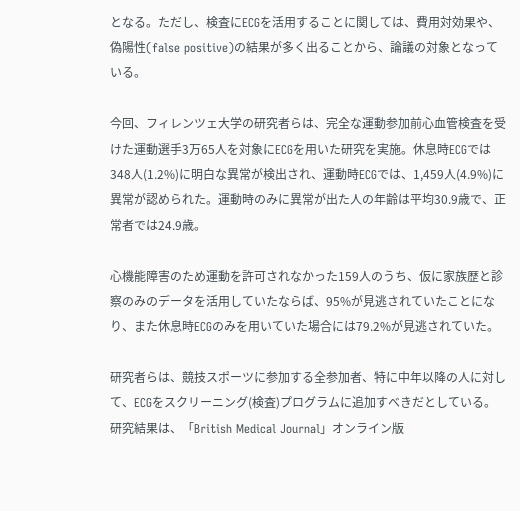となる。ただし、検査にECGを活用することに関しては、費用対効果や、偽陽性(false positive)の結果が多く出ることから、論議の対象となっている。

今回、フィレンツェ大学の研究者らは、完全な運動参加前心血管検査を受けた運動選手3万65人を対象にECGを用いた研究を実施。休息時ECGでは348人(1.2%)に明白な異常が検出され、運動時ECGでは、1,459人(4.9%)に異常が認められた。運動時のみに異常が出た人の年齢は平均30.9歳で、正常者では24.9歳。

心機能障害のため運動を許可されなかった159人のうち、仮に家族歴と診察のみのデータを活用していたならば、95%が見逃されていたことになり、また休息時ECGのみを用いていた場合には79.2%が見逃されていた。

研究者らは、競技スポーツに参加する全参加者、特に中年以降の人に対して、ECGをスクリーニング(検査)プログラムに追加すべきだとしている。研究結果は、「British Medical Journal」オンライン版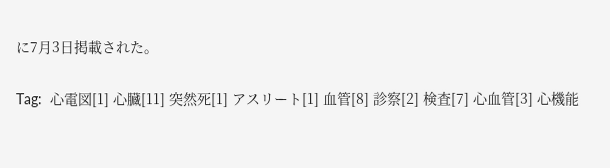に7月3日掲載された。

Tag:  心電図[1] 心臓[11] 突然死[1] アスリート[1] 血管[8] 診察[2] 検査[7] 心血管[3] 心機能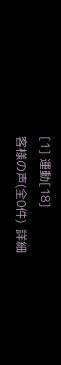[1] 運動[18]
客様の声(全0件)  詳細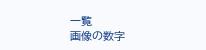一覧
画像の数字